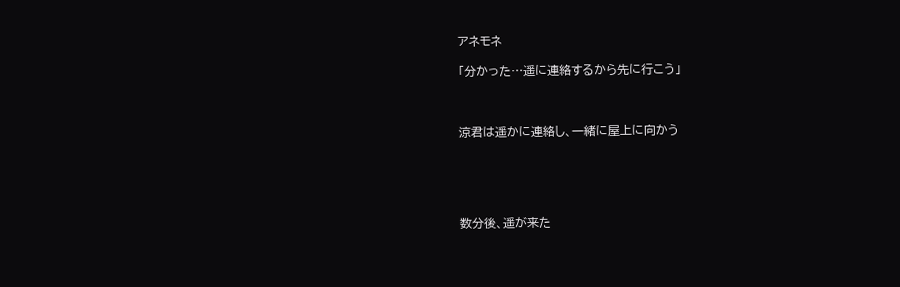アネモネ

「分かった…遥に連絡するから先に行こう」



涼君は遥かに連絡し、一緒に屋上に向かう





数分後、遥が来た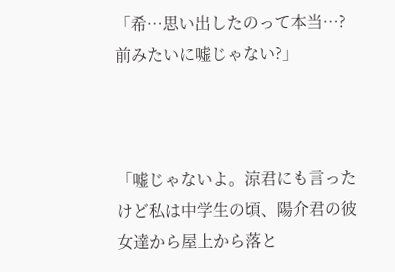「希…思い出したのって本当…?前みたいに嘘じゃない?」



「嘘じゃないよ。涼君にも言ったけど私は中学生の頃、陽介君の彼女達から屋上から落と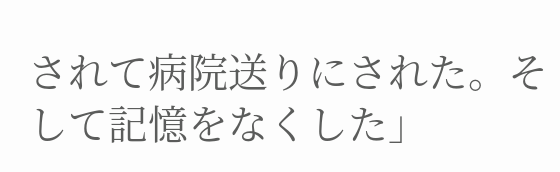されて病院送りにされた。そして記憶をなくした」